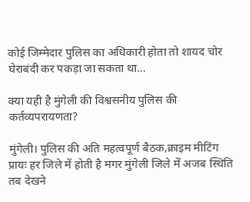कोई जिम्मेदार पुलिस का अधिकारी होता तो शायद चोर घेराबंदी कर पकड़ा जा सकता था…

क्या यही है मुंगेली की विश्वसनीय पुलिस की कर्तव्यपरायणता?

मुंगेली। पुलिस की अति महत्वपूर्ण बैठक,क्राइम मीटिंग प्रायः हर जिले में होती है मगर मुंगेली जिले में अजब स्थिति तब देखने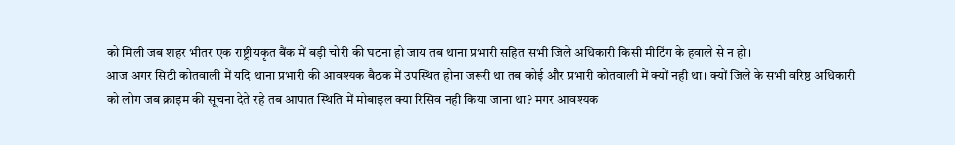को मिली जब शहर भीतर एक राष्ट्रीयकृत बैंक में बड़ी चोरी की घटना हो जाय तब थाना प्रभारी सहित सभी जिले अधिकारी किसी मीटिंग के हवाले से न हो।
आज अगर सिटी कोतवाली में यदि थाना प्रभारी की आवश्यक बैठक में उपस्थित होना जरूरी था तब कोई और प्रभारी कोतवाली में क्यों नही था। क्यों जिले के सभी वरिष्ठ अधिकारी को लोग जब क्राइम की सूचना देते रहे तब आपात स्थिति में मोबाइल क्या रिसिव नही किया जाना था? मगर आवश्यक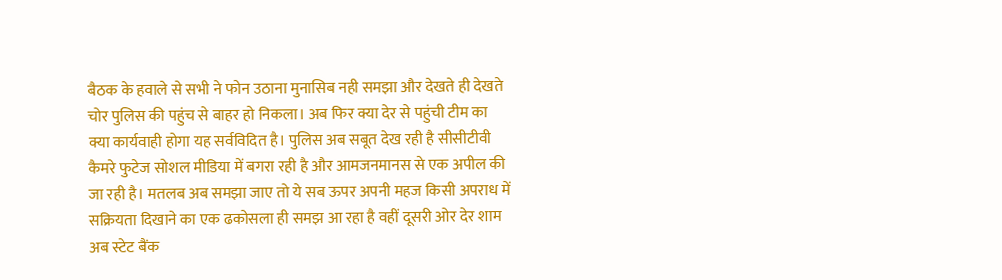बैठक के हवाले से सभी ने फोन उठाना मुनासिब नही समझा और देखते ही देखते चोर पुलिस की पहुंच से बाहर हो निकला। अब फिर क्या देर से पहुंची टीम का क्या कार्यवाही होगा यह सर्वविदित है। पुलिस अब सबूत देख रही है सीसीटीवी कैमरे फुटेज सोशल मीडिया में बगरा रही है और आमजनमानस से एक अपील की जा रही है। मतलब अब समझा जाए तो ये सब ऊपर अपनी महज किसी अपराध में सक्रियता दिखाने का एक ढकोसला ही समझ आ रहा है वहीं दूसरी ओर देर शाम अब स्टेट बैंक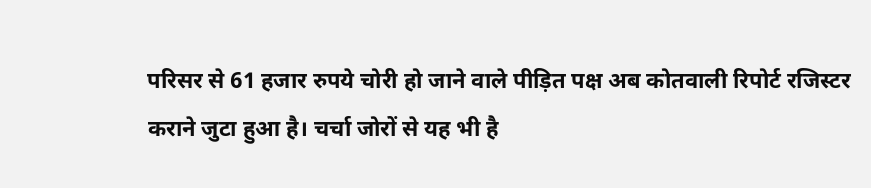परिसर से 61 हजार रुपये चोरी हो जाने वाले पीड़ित पक्ष अब कोतवाली रिपोर्ट रजिस्टर कराने जुटा हुआ है। चर्चा जोरों से यह भी है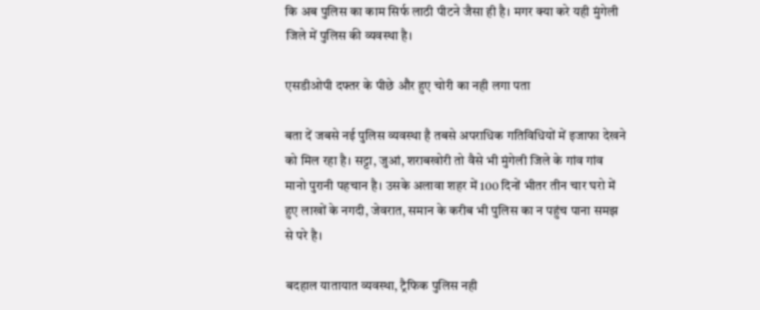कि अब पुलिस का काम सिर्फ लाठी पीटने जैसा ही है। मगर क्या करे यही मुंगेली जिले में पुलिस की व्यवस्था है।

एसडीओपी दफ्तर के पीछे और हुए चोरी का नही लगा पता

बता दें जबसे नई पुलिस व्यवस्था है तबसे अपराधिक गतिविधियों में इजाफा देखने को मिल रहा है। सट्टा, जुआं, शराबखोरी तो वैसे भी मुंगेली जिले के गांव गांव मानो पुरानी पहचान है। उसके अलावा शहर में 100 दिनों भीतर तीन चार घरो में हुए लाखों के नगदी, जेवरात, समान के करीब भी पुलिस का न पहुंच पाना समझ से परे है।

बदहाल यातायात व्यवस्था, ट्रैफिक पुलिस नही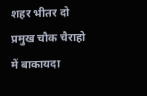शहर भीतर दो प्रमुख चौक चैराहो में बाकायदा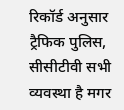रिकॉर्ड अनुसार ट्रैफिक पुलिस, सीसीटीवी सभी व्यवस्था है मगर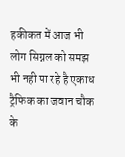हकीकत में आज भी लोग सिग्नल को समझ भी नही पा रहे है एकाध ट्रैफिक का जवान चौक के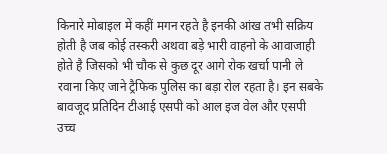किनारे मोबाइल में कहीं मगन रहते है इनकी आंख तभी सक्रिय होती है जब कोई तस्करी अथवा बड़े भारी वाहनो के आवाजाही होते है जिसको भी चौक से कुछ दूर आगे रोक खर्चा पानी ले रवाना किए जाने ट्रैफिक पुलिस का बड़ा रोल रहता है। इन सबके बावजूद प्रतिदिन टीआई एसपी को आल इज वेल और एसपी उच्च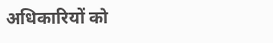अधिकारियों को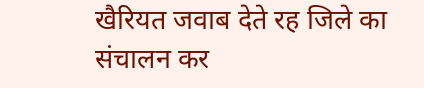खैरियत जवाब देते रह जिले का संचालन कर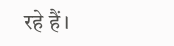रहे हैं।